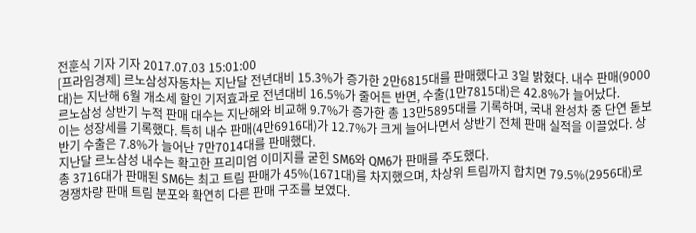전훈식 기자 기자 2017.07.03 15:01:00
[프라임경제] 르노삼성자동차는 지난달 전년대비 15.3%가 증가한 2만6815대를 판매했다고 3일 밝혔다. 내수 판매(9000대)는 지난해 6월 개소세 할인 기저효과로 전년대비 16.5%가 줄어든 반면, 수출(1만7815대)은 42.8%가 늘어났다.
르노삼성 상반기 누적 판매 대수는 지난해와 비교해 9.7%가 증가한 총 13만5895대를 기록하며, 국내 완성차 중 단연 돋보이는 성장세를 기록했다. 특히 내수 판매(4만6916대)가 12.7%가 크게 늘어나면서 상반기 전체 판매 실적을 이끌었다. 상반기 수출은 7.8%가 늘어난 7만7014대를 판매했다.
지난달 르노삼성 내수는 확고한 프리미엄 이미지를 굳힌 SM6와 QM6가 판매를 주도했다.
총 3716대가 판매된 SM6는 최고 트림 판매가 45%(1671대)를 차지했으며, 차상위 트림까지 합치면 79.5%(2956대)로 경쟁차량 판매 트림 분포와 확연히 다른 판매 구조를 보였다.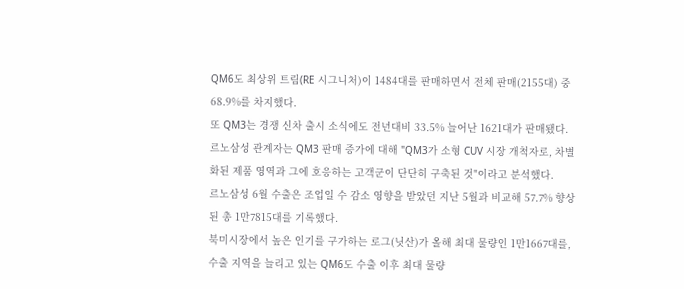QM6도 최상위 트림(RE 시그니처)이 1484대를 판매하면서 전체 판매(2155대) 중 68.9%를 차지했다.
또 QM3는 경쟁 신차 출시 소식에도 전년대비 33.5% 늘어난 1621대가 판매됐다.
르노삼성 관계자는 QM3 판매 증가에 대해 "QM3가 소형 CUV 시장 개척자로, 차별화된 제품 영역과 그에 호응하는 고객군이 단단히 구축된 것"이라고 분석했다.
르노삼성 6월 수출은 조업일 수 감소 영향을 받았던 지난 5월과 비교해 57.7% 향상된 총 1만7815대를 기록했다.
북미시장에서 높은 인기를 구가하는 로그(닛산)가 올해 최대 물량인 1만1667대를, 수출 지역을 늘리고 있는 QM6도 수출 이후 최대 물량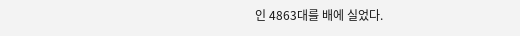인 4863대를 배에 실었다.